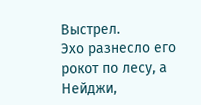Выстрел.
Эхо разнесло его рокот по лесу, а Нейджи,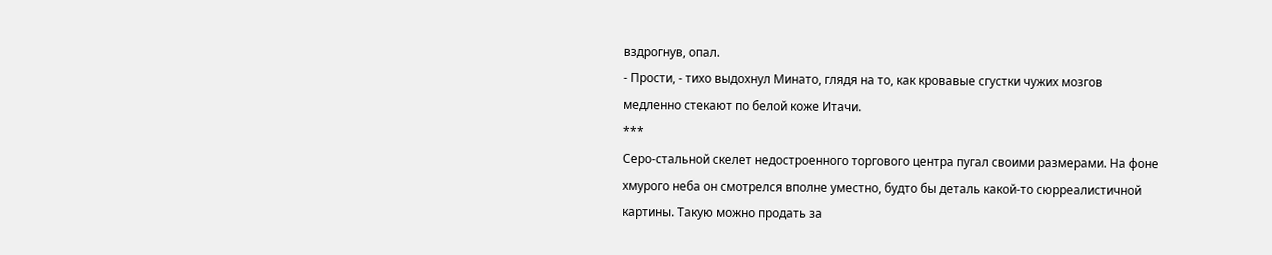вздрогнув, опал.
- Прости, - тихо выдохнул Минато, глядя на то, как кровавые сгустки чужих мозгов медленно стекают по белой коже Итачи.
***
Серо-стальной скелет недостроенного торгового центра пугал своими размерами. На фоне хмурого неба он смотрелся вполне уместно, будто бы деталь какой-то сюрреалистичной картины. Такую можно продать за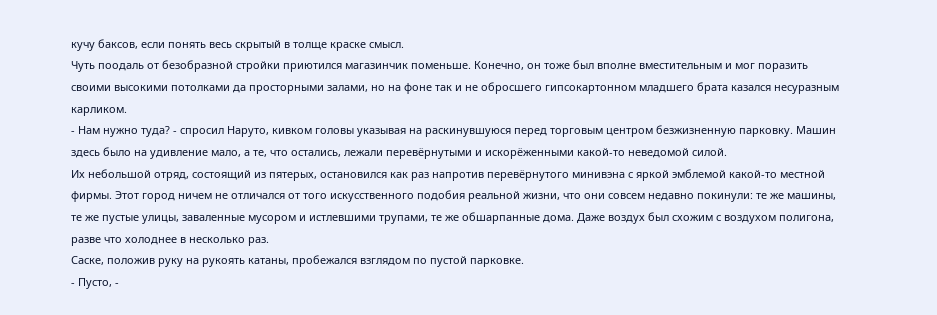кучу баксов, если понять весь скрытый в толще краске смысл.
Чуть поодаль от безобразной стройки приютился магазинчик поменьше. Конечно, он тоже был вполне вместительным и мог поразить своими высокими потолками да просторными залами, но на фоне так и не обросшего гипсокартонном младшего брата казался несуразным карликом.
- Нам нужно туда? - спросил Наруто, кивком головы указывая на раскинувшуюся перед торговым центром безжизненную парковку. Машин здесь было на удивление мало, а те, что остались, лежали перевёрнутыми и искорёженными какой-то неведомой силой.
Их небольшой отряд, состоящий из пятерых, остановился как раз напротив перевёрнутого минивэна с яркой эмблемой какой-то местной фирмы. Этот город ничем не отличался от того искусственного подобия реальной жизни, что они совсем недавно покинули: те же машины, те же пустые улицы, заваленные мусором и истлевшими трупами, те же обшарпанные дома. Даже воздух был схожим с воздухом полигона, разве что холоднее в несколько раз.
Саске, положив руку на рукоять катаны, пробежался взглядом по пустой парковке.
- Пусто, -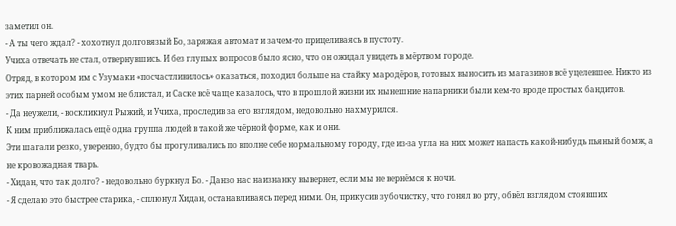заметил он.
- А ты чего ждал? - хохотнул долговязый Бо, заряжая автомат и зачем-то прицеливаясь в пустоту.
Учиха отвечать не стал, отвернувшись. И без глупых вопросов было ясно, что он ожидал увидеть в мёртвом городе.
Отряд, в котором им с Узумаки «посчастливилось» оказаться, походил больше на стайку мародёров, готовых выносить из магазинов всё уцелевшее. Никто из этих парней особым умом не блистал, и Саске всё чаще казалось, что в прошлой жизни их нынешние напарники были кем-то вроде простых бандитов.
- Да неужели, - воскликнул Рыжий, и Учиха, проследив за его взглядом, недовольно нахмурился.
К ним приближалась ещё одна группа людей в такой же чёрной форме, как и они.
Эти шагали резко, уверенно, будто бы прогуливались по вполне себе нормальному городу, где из-за угла на них может напасть какой-нибудь пьяный бомж, а не кровожадная тварь.
- Хидан, что так долго? - недовольно буркнул Бо. - Данзо нас наизнанку вывернет, если мы не вернёмся к ночи.
- Я сделаю это быстрее старика, - сплюнул Хидан, останавливаясь перед ними. Он, прикусив зубочистку, что гонял во рту, обвёл взглядом стоявших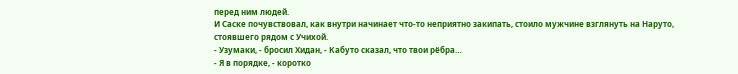перед ним людей.
И Саске почувствовал, как внутри начинает что-то неприятно закипать, стоило мужчине взглянуть на Наруто, стоявшего рядом с Учихой.
- Узумаки, - бросил Хидан, - Кабуто сказал, что твои рёбра…
- Я в порядке, - коротко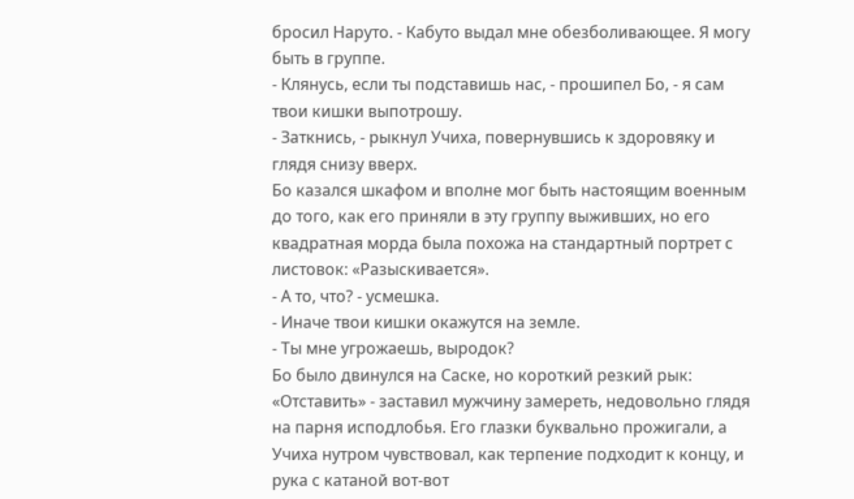бросил Наруто. - Кабуто выдал мне обезболивающее. Я могу быть в группе.
- Клянусь, если ты подставишь нас, - прошипел Бо, - я сам твои кишки выпотрошу.
- Заткнись, - рыкнул Учиха, повернувшись к здоровяку и глядя снизу вверх.
Бо казался шкафом и вполне мог быть настоящим военным до того, как его приняли в эту группу выживших, но его квадратная морда была похожа на стандартный портрет с листовок: «Разыскивается».
- А то, что? - усмешка.
- Иначе твои кишки окажутся на земле.
- Ты мне угрожаешь, выродок?
Бо было двинулся на Саске, но короткий резкий рык: «Отставить» - заставил мужчину замереть, недовольно глядя на парня исподлобья. Его глазки буквально прожигали, а Учиха нутром чувствовал, как терпение подходит к концу, и рука с катаной вот-вот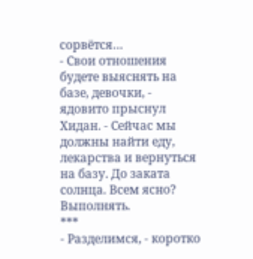сорвётся…
- Свои отношения будете выяснять на базе, девочки, - ядовито прыснул Хидан. - Сейчас мы должны найти еду, лекарства и вернуться на базу. До заката солнца. Всем ясно? Выполнять.
***
- Разделимся, - коротко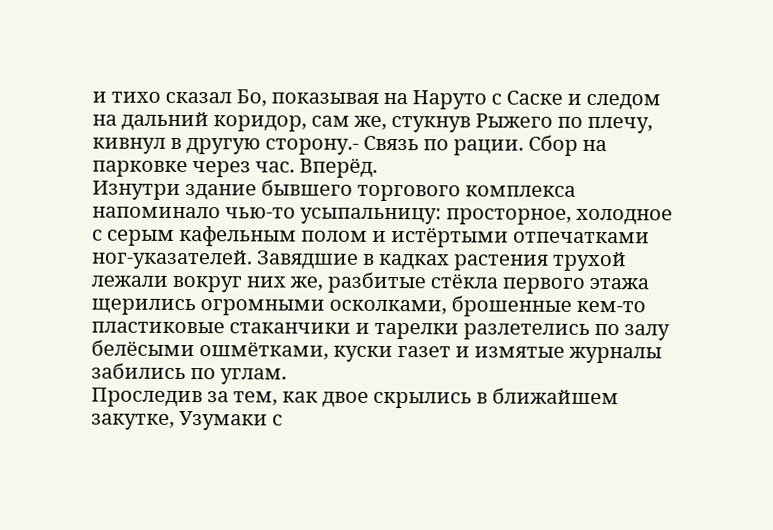и тихо сказал Бо, показывая на Наруто с Саске и следом на дальний коридор, сам же, стукнув Рыжего по плечу, кивнул в другую сторону.- Связь по рации. Сбор на парковке через час. Вперёд.
Изнутри здание бывшего торгового комплекса напоминало чью-то усыпальницу: просторное, холодное с серым кафельным полом и истёртыми отпечатками ног-указателей. Завядшие в кадках растения трухой лежали вокруг них же, разбитые стёкла первого этажа щерились огромными осколками, брошенные кем-то пластиковые стаканчики и тарелки разлетелись по залу белёсыми ошмётками, куски газет и измятые журналы забились по углам.
Проследив за тем, как двое скрылись в ближайшем закутке, Узумаки с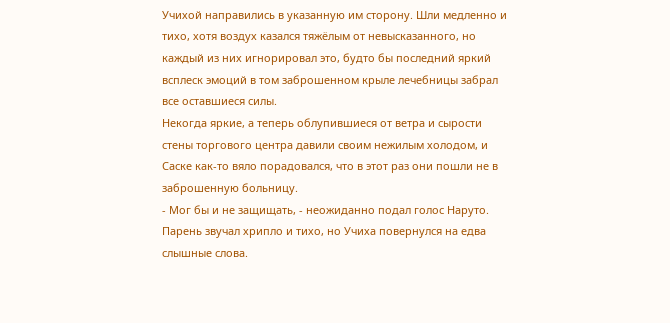Учихой направились в указанную им сторону. Шли медленно и тихо, хотя воздух казался тяжёлым от невысказанного, но каждый из них игнорировал это, будто бы последний яркий всплеск эмоций в том заброшенном крыле лечебницы забрал все оставшиеся силы.
Некогда яркие, а теперь облупившиеся от ветра и сырости стены торгового центра давили своим нежилым холодом, и Саске как-то вяло порадовался, что в этот раз они пошли не в заброшенную больницу.
- Мог бы и не защищать, - неожиданно подал голос Наруто.
Парень звучал хрипло и тихо, но Учиха повернулся на едва слышные слова.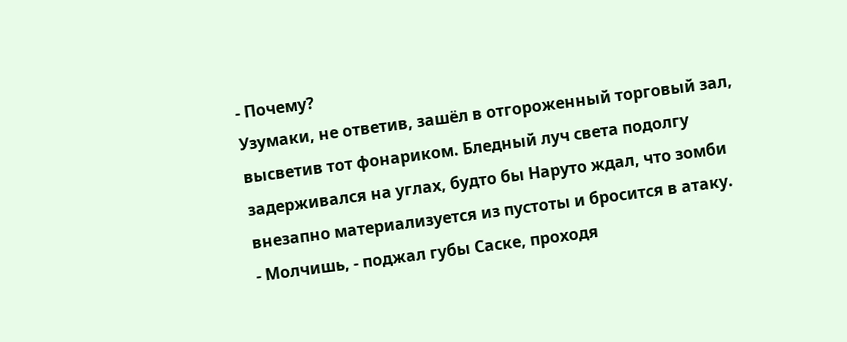- Почему?
Узумаки, не ответив, зашёл в отгороженный торговый зал, высветив тот фонариком. Бледный луч света подолгу задерживался на углах, будто бы Наруто ждал, что зомби внезапно материализуется из пустоты и бросится в атаку.
- Молчишь, - поджал губы Саске, проходя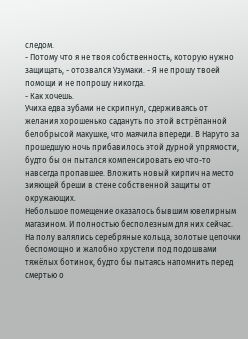следом.
- Потому что я не твоя собственность, которую нужно защищать, - отозвался Узумаки. - Я не прошу твоей помощи и не попрошу никогда.
- Как хочешь.
Учиха едва зубами не скрипнул, сдерживаясь от желания хорошенько садануть по этой встрёпанной белобрысой макушке, что маячила впереди. В Наруто за прошедшую ночь прибавилось этой дурной упрямости, будто бы он пытался компенсировать ею что-то навсегда пропавшее. Вложить новый кирпич на место зияющей бреши в стене собственной защиты от окружающих.
Небольшое помещение оказалось бывшим ювелирным магазином. И полностью бесполезным для них сейчас. На полу валялись серебряные кольца, золотые цепочки беспомощно и жалобно хрустели под подошвами тяжёлых ботинок, будто бы пытаясь напомнить перед смертью о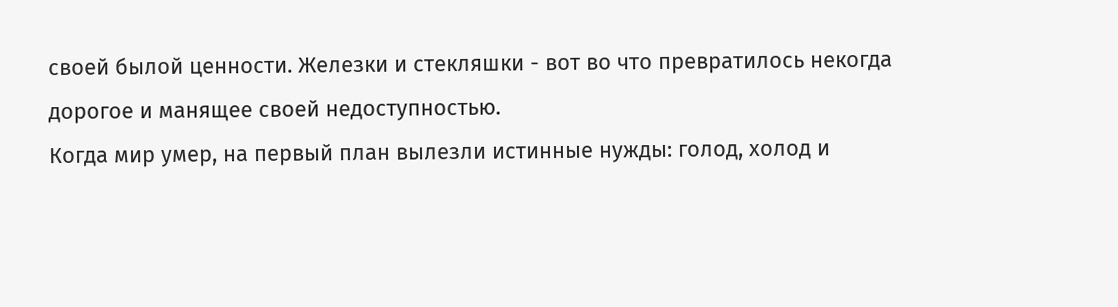своей былой ценности. Железки и стекляшки - вот во что превратилось некогда дорогое и манящее своей недоступностью.
Когда мир умер, на первый план вылезли истинные нужды: голод, холод и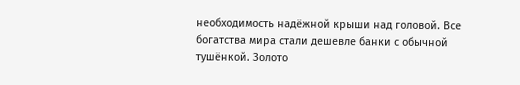необходимость надёжной крыши над головой. Все богатства мира стали дешевле банки с обычной тушёнкой. Золото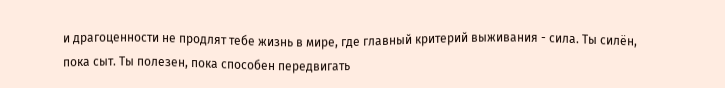и драгоценности не продлят тебе жизнь в мире, где главный критерий выживания - сила. Ты силён, пока сыт. Ты полезен, пока способен передвигать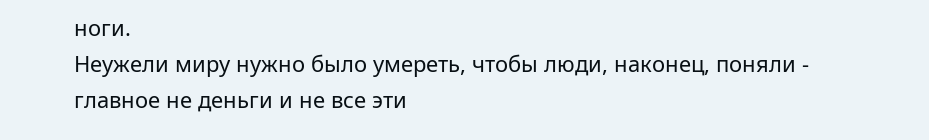ноги.
Неужели миру нужно было умереть, чтобы люди, наконец, поняли - главное не деньги и не все эти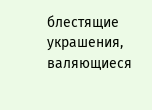блестящие украшения, валяющиеся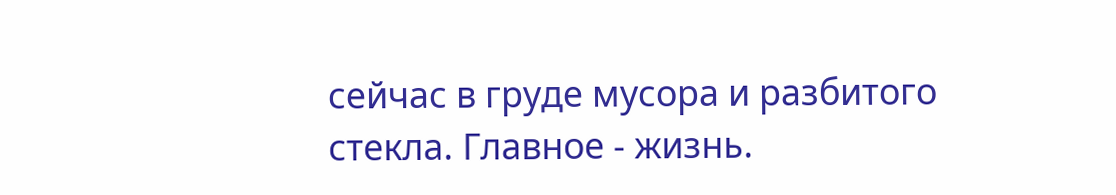сейчас в груде мусора и разбитого стекла. Главное - жизнь.